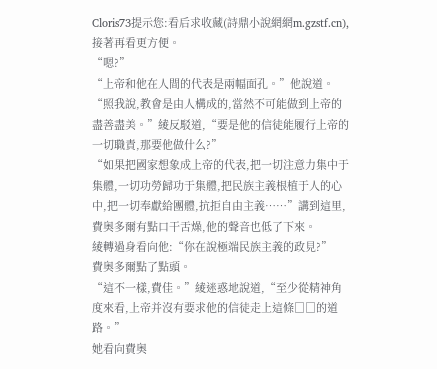Cloris73提示您:看后求收藏(詩鼎小說網網m.gzstf.cn),接著再看更方便。
“嗯?”
“上帝和他在人間的代表是兩幅面孔。”他說道。
“照我說,教會是由人構成的,當然不可能做到上帝的盡善盡美。”綾反駁道,“要是他的信徒能履行上帝的一切職責,那要他做什么?”
“如果把國家想象成上帝的代表,把一切注意力集中于集體,一切功勞歸功于集體,把民族主義根植于人的心中,把一切奉獻給團體,抗拒自由主義……”講到這里,費奧多爾有點口干舌燥,他的聲音也低了下來。
綾轉過身看向他:“你在說極端民族主義的政見?”
費奧多爾點了點頭。
“這不一樣,費佳。”綾迷惑地說道,“至少從精神角度來看,上帝并沒有要求他的信徒走上這條□□的道路。”
她看向費奧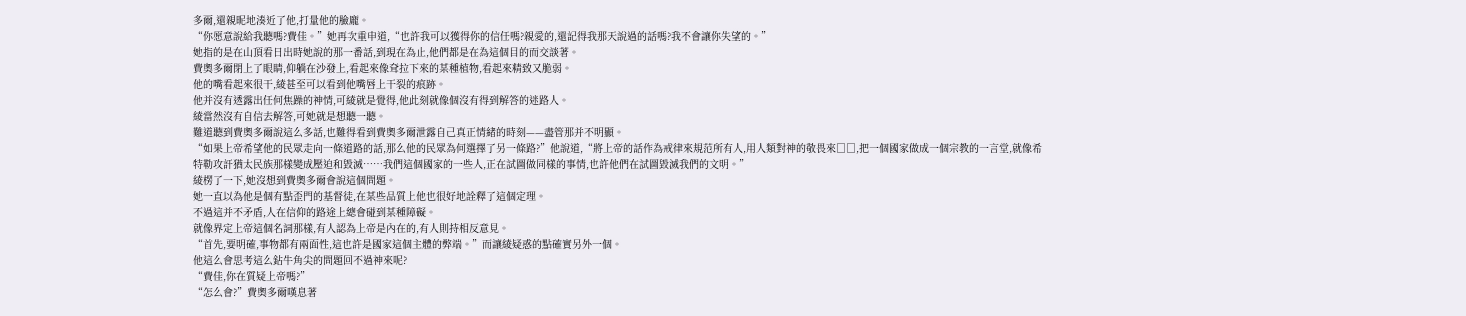多爾,還親昵地湊近了他,打量他的臉龐。
“你愿意說給我聽嗎?費佳。”她再次重申道,“也許我可以獲得你的信任嗎?親愛的,還記得我那天說過的話嗎?我不會讓你失望的。”
她指的是在山頂看日出時她說的那一番話,到現在為止,他們都是在為這個目的而交談著。
費奧多爾閉上了眼睛,仰躺在沙發上,看起來像耷拉下來的某種植物,看起來精致又脆弱。
他的嘴看起來很干,綾甚至可以看到他嘴唇上干裂的痕跡。
他并沒有透露出任何焦躁的神情,可綾就是覺得,他此刻就像個沒有得到解答的迷路人。
綾當然沒有自信去解答,可她就是想聽一聽。
難道聽到費奧多爾說這么多話,也難得看到費奧多爾泄露自己真正情緒的時刻——盡管那并不明顯。
“如果上帝希望他的民眾走向一條道路的話,那么他的民眾為何選擇了另一條路?”他說道,“將上帝的話作為戒律來規范所有人,用人類對神的敬畏來□□,把一個國家做成一個宗教的一言堂,就像希特勒攻訐猶太民族那樣變成壓迫和毀滅……我們這個國家的一些人,正在試圖做同樣的事情,也許他們在試圖毀滅我們的文明。”
綾楞了一下,她沒想到費奧多爾會說這個問題。
她一直以為他是個有點歪門的基督徒,在某些品質上他也很好地詮釋了這個定理。
不過這并不矛盾,人在信仰的路途上總會碰到某種障礙。
就像界定上帝這個名詞那樣,有人認為上帝是內在的,有人則持相反意見。
“首先,要明確,事物都有兩面性,這也許是國家這個主體的弊端。”而讓綾疑惑的點確實另外一個。
他這么會思考這么鉆牛角尖的問題回不過神來呢?
“費佳,你在質疑上帝嗎?”
“怎么會?”費奧多爾嘆息著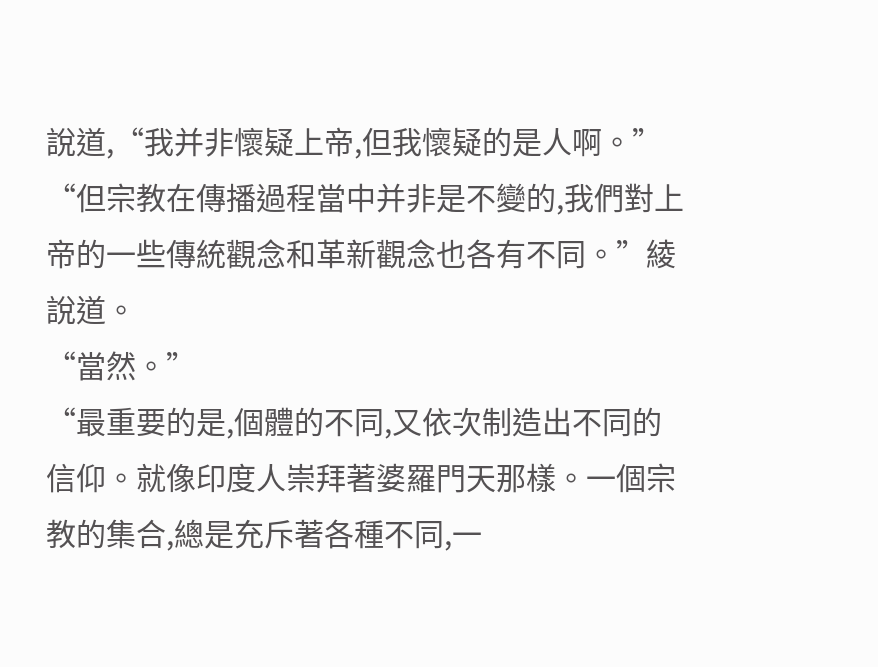說道,“我并非懷疑上帝,但我懷疑的是人啊。”
“但宗教在傳播過程當中并非是不變的,我們對上帝的一些傳統觀念和革新觀念也各有不同。”綾說道。
“當然。”
“最重要的是,個體的不同,又依次制造出不同的信仰。就像印度人崇拜著婆羅門天那樣。一個宗教的集合,總是充斥著各種不同,一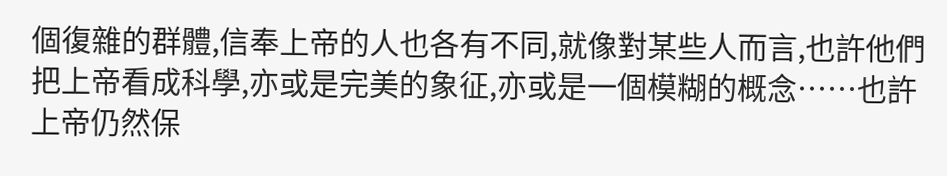個復雜的群體,信奉上帝的人也各有不同,就像對某些人而言,也許他們把上帝看成科學,亦或是完美的象征,亦或是一個模糊的概念……也許上帝仍然保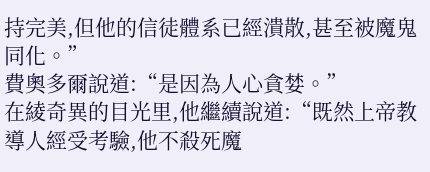持完美,但他的信徒體系已經潰散,甚至被魔鬼同化。”
費奧多爾說道:“是因為人心貪婪。”
在綾奇異的目光里,他繼續說道:“既然上帝教導人經受考驗,他不殺死魔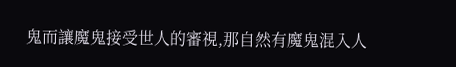鬼而讓魔鬼接受世人的審視,那自然有魔鬼混入人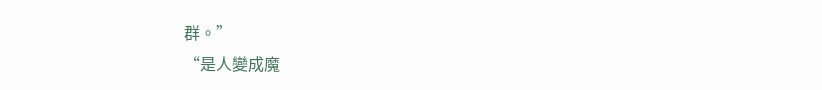群。”
“是人變成魔